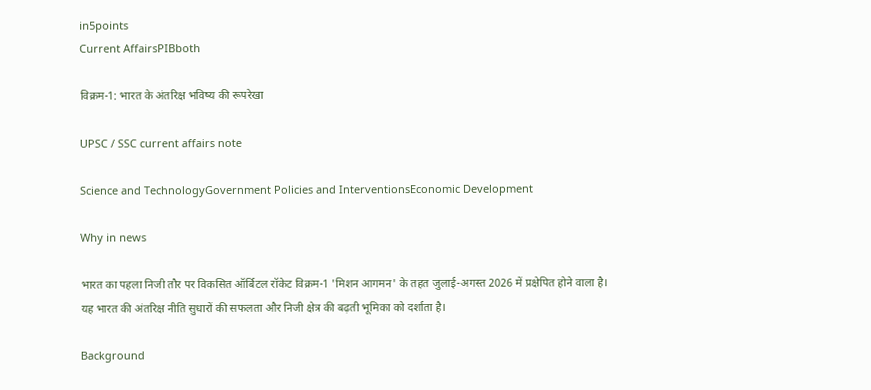in5points
Current AffairsPIBboth

विक्रम-1: भारत के अंतरिक्ष भविष्य की रूपरेखा

UPSC / SSC current affairs note

Science and TechnologyGovernment Policies and InterventionsEconomic Development

Why in news

भारत का पहला निजी तौर पर विकसित ऑर्बिटल रॉकेट विक्रम-1 'मिशन आगमन' के तहत जुलाई-अगस्त 2026 में प्रक्षेपित होने वाला है। यह भारत की अंतरिक्ष नीति सुधारों की सफलता और निजी क्षेत्र की बढ़ती भूमिका को दर्शाता है।

Background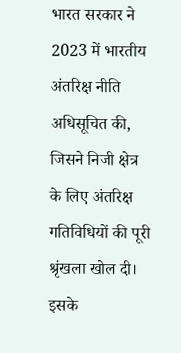भारत सरकार ने 2023 में भारतीय अंतरिक्ष नीति अधिसूचित की, जिसने निजी क्षेत्र के लिए अंतरिक्ष गतिविधियों की पूरी श्रृंखला खोल दी। इसके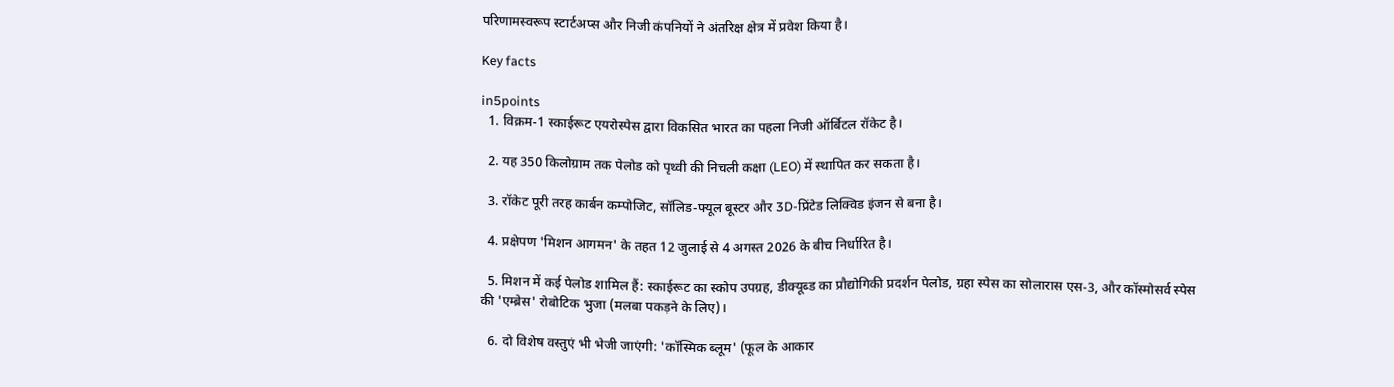परिणामस्वरूप स्टार्टअप्स और निजी कंपनियों ने अंतरिक्ष क्षेत्र में प्रवेश किया है।

Key facts

in5points
  1. विक्रम-1 स्काईरूट एयरोस्पेस द्वारा विकसित भारत का पहला निजी ऑर्बिटल रॉकेट है।

  2. यह 350 किलोग्राम तक पेलोड को पृथ्वी की निचली कक्षा (LEO) में स्थापित कर सकता है।

  3. रॉकेट पूरी तरह कार्बन कम्पोजिट, सॉलिड-फ्यूल बूस्टर और 3D-प्रिंटेड लिक्विड इंजन से बना है।

  4. प्रक्षेपण 'मिशन आगमन' के तहत 12 जुलाई से 4 अगस्त 2026 के बीच निर्धारित है।

  5. मिशन में कई पेलोड शामिल हैं: स्काईरूट का स्कोप उपग्रह, डीक्यूब्ड का प्रौद्योगिकी प्रदर्शन पेलोड, ग्रहा स्पेस का सोलारास एस-3, और कॉस्मोसर्व स्पेस की 'एम्ब्रेस' रोबोटिक भुजा (मलबा पकड़ने के लिए)।

  6. दो विशेष वस्तुएं भी भेजी जाएंगी: 'कॉस्मिक ब्लूम' (फूल के आकार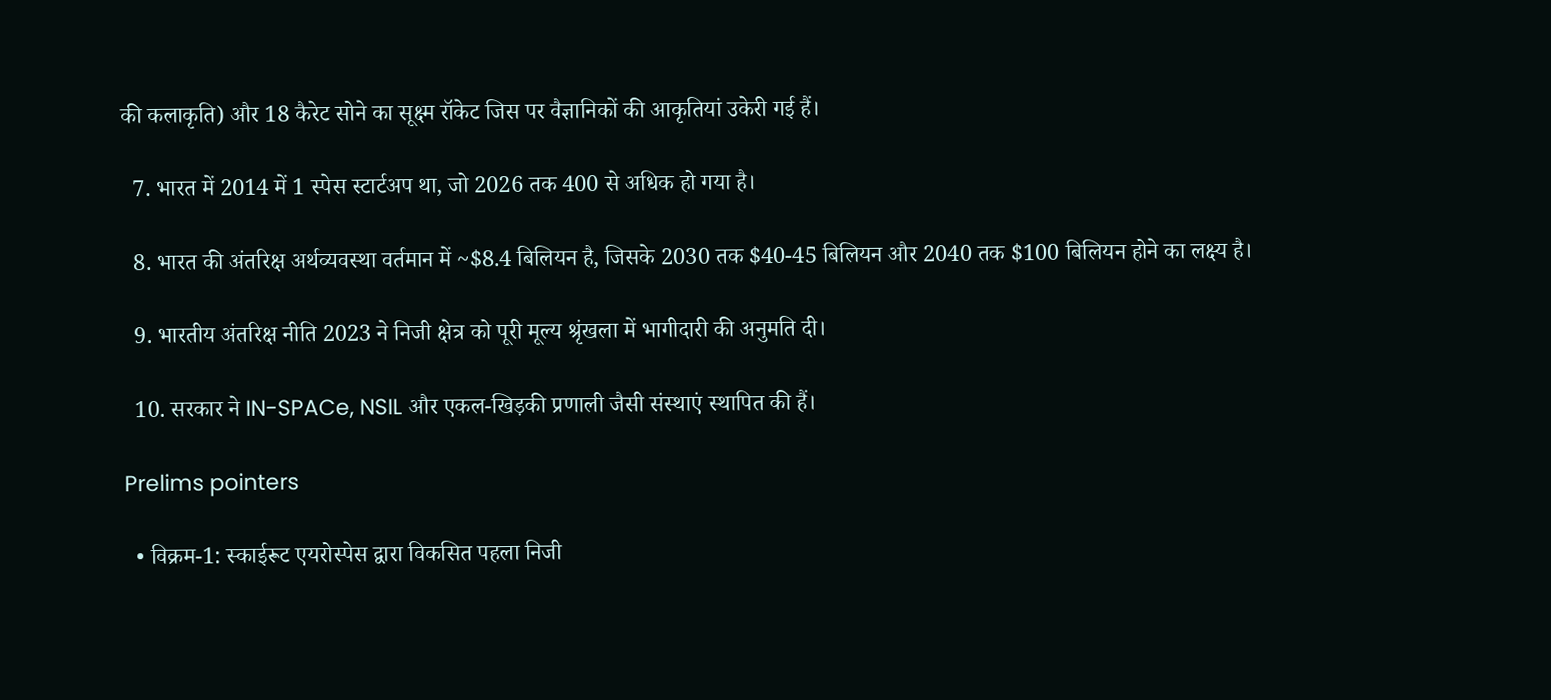की कलाकृति) और 18 कैरेट सोने का सूक्ष्म रॉकेट जिस पर वैज्ञानिकों की आकृतियां उकेरी गई हैं।

  7. भारत में 2014 में 1 स्पेस स्टार्टअप था, जो 2026 तक 400 से अधिक हो गया है।

  8. भारत की अंतरिक्ष अर्थव्यवस्था वर्तमान में ~$8.4 बिलियन है, जिसके 2030 तक $40-45 बिलियन और 2040 तक $100 बिलियन होने का लक्ष्य है।

  9. भारतीय अंतरिक्ष नीति 2023 ने निजी क्षेत्र को पूरी मूल्य श्रृंखला में भागीदारी की अनुमति दी।

  10. सरकार ने IN-SPACe, NSIL और एकल-खिड़की प्रणाली जैसी संस्थाएं स्थापित की हैं।

Prelims pointers

  • विक्रम-1: स्काईरूट एयरोस्पेस द्वारा विकसित पहला निजी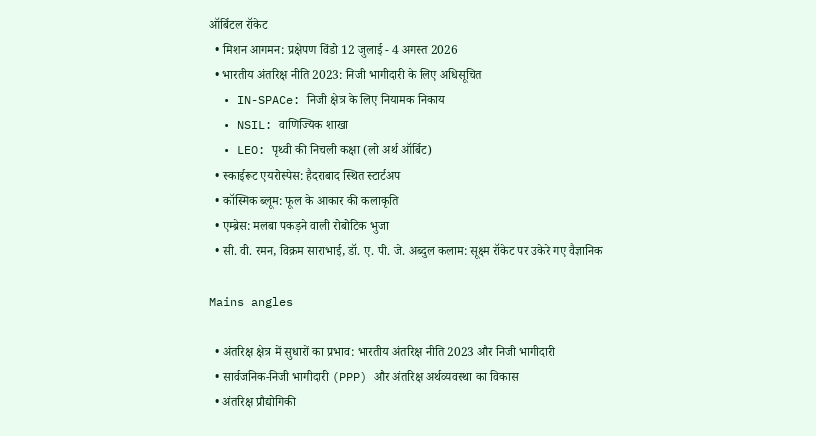ऑर्बिटल रॉकेट
  • मिशन आगमन: प्रक्षेपण विंडो 12 जुलाई - 4 अगस्त 2026
  • भारतीय अंतरिक्ष नीति 2023: निजी भागीदारी के लिए अधिसूचित
  • IN-SPACe: निजी क्षेत्र के लिए नियामक निकाय
  • NSIL: वाणिज्यिक शाखा
  • LEO: पृथ्वी की निचली कक्षा (लो अर्थ ऑर्बिट)
  • स्काईरूट एयरोस्पेस: हैदराबाद स्थित स्टार्टअप
  • कॉस्मिक ब्लूम: फूल के आकार की कलाकृति
  • एम्ब्रेस: मलबा पकड़ने वाली रोबोटिक भुजा
  • सी. वी. रमन, विक्रम साराभाई, डॉ. ए. पी. जे. अब्दुल कलाम: सूक्ष्म रॉकेट पर उकेरे गए वैज्ञानिक

Mains angles

  • अंतरिक्ष क्षेत्र में सुधारों का प्रभाव: भारतीय अंतरिक्ष नीति 2023 और निजी भागीदारी
  • सार्वजनिक-निजी भागीदारी (PPP) और अंतरिक्ष अर्थव्यवस्था का विकास
  • अंतरिक्ष प्रौद्योगिकी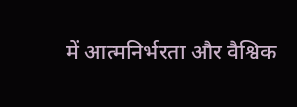में आत्मनिर्भरता और वैश्विक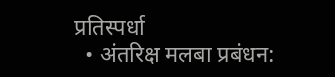प्रतिस्पर्धा
  • अंतरिक्ष मलबा प्रबंधन: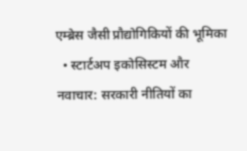एम्ब्रेस जैसी प्रौद्योगिकियों की भूमिका
  • स्टार्टअप इकोसिस्टम और नवाचार: सरकारी नीतियों का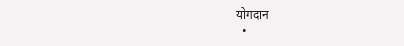योगदान
  •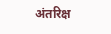अंतरिक्ष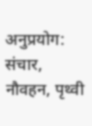अनुप्रयोग: संचार, नौवहन, पृथ्वी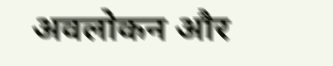अवलोकन और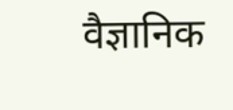वैज्ञानिक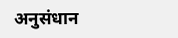अनुसंधान